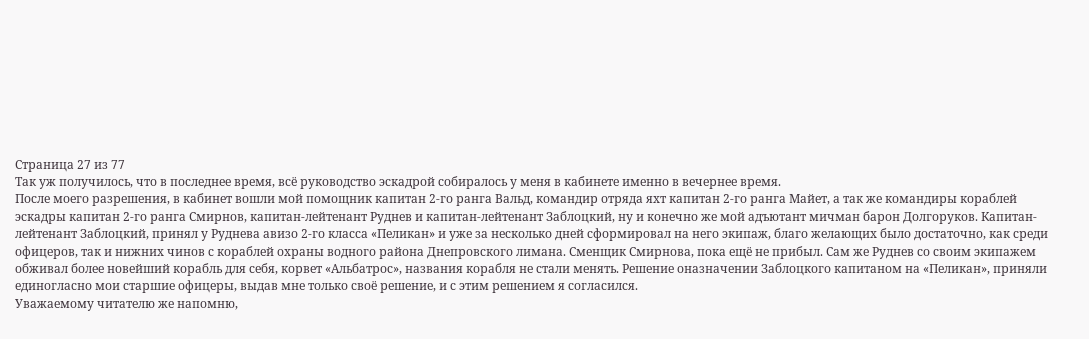Страница 27 из 77
Так уж получилось, что в последнее время, всё руководство эскадрой собиралось у меня в кабинете именно в вечернее время.
После моего разрешения, в кабинет вошли мой помощник капитан 2-го ранга Вальд, командир отряда яхт капитан 2-го ранга Майет, а так же командиры кораблей эскадры капитан 2-го ранга Смирнов, капитан-лейтенант Руднев и капитан-лейтенант Заблоцкий, ну и конечно же мой адъютант мичман барон Долгоруков. Капитан-лейтенант Заблоцкий, принял у Руднева авизо 2-го класса «Пеликан» и уже за несколько дней сформировал на него экипаж, благо желающих было достаточно, как среди офицеров, так и нижних чинов с кораблей охраны водного района Днепровского лимана. Сменщик Смирнова, пока ещё не прибыл. Сам же Руднев со своим экипажем обживал более новейший корабль для себя, корвет «Альбатрос», названия корабля не стали менять. Решение оназначении Заблоцкого капитаном на «Пеликан», приняли единогласно мои старшие офицеры, выдав мне только своё решение, и с этим решением я согласился.
Уважаемому читателю же напомню,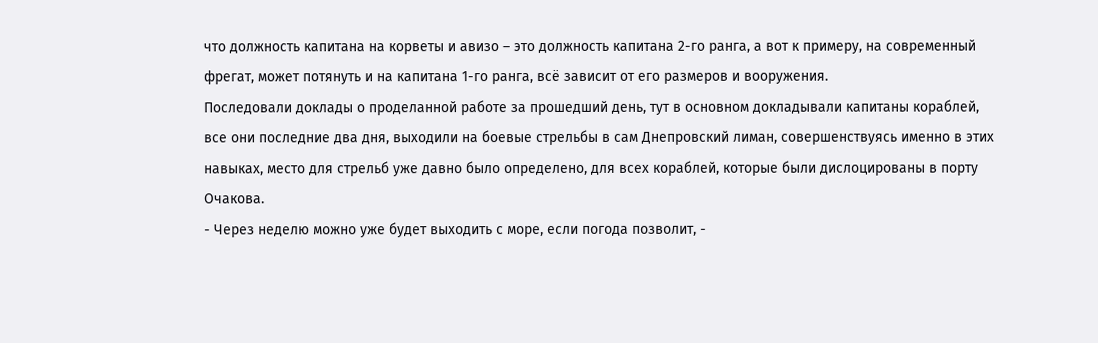что должность капитана на корветы и авизо – это должность капитана 2-го ранга, а вот к примеру, на современный фрегат, может потянуть и на капитана 1-го ранга, всё зависит от его размеров и вооружения.
Последовали доклады о проделанной работе за прошедший день, тут в основном докладывали капитаны кораблей, все они последние два дня, выходили на боевые стрельбы в сам Днепровский лиман, совершенствуясь именно в этих навыках, место для стрельб уже давно было определено, для всех кораблей, которые были дислоцированы в порту Очакова.
- Через неделю можно уже будет выходить с море, если погода позволит, -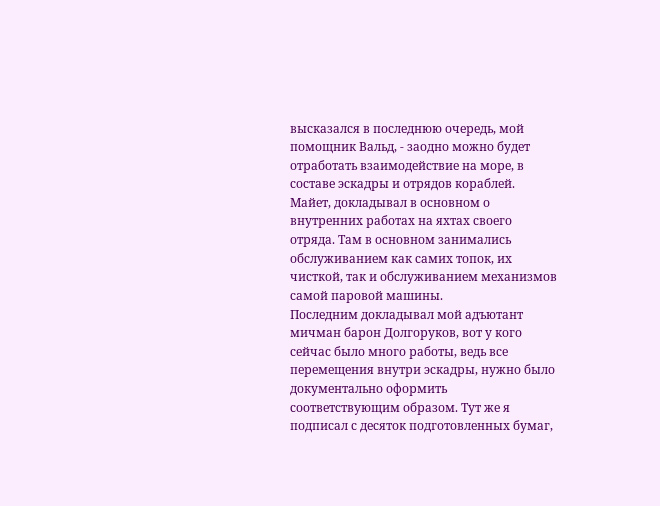высказался в последнюю очередь, мой помощник Вальд, - заодно можно будет отработать взаимодействие на море, в составе эскадры и отрядов кораблей.
Майет, докладывал в основном о внутренних работах на яхтах своего отряда. Там в основном занимались обслуживанием как самих топок, их чисткой, так и обслуживанием механизмов самой паровой машины.
Последним докладывал мой адъютант мичман барон Долгоруков, вот у кого сейчас было много работы, ведь все перемещения внутри эскадры, нужно было документально оформить соответствующим образом. Тут же я подписал с десяток подготовленных бумаг,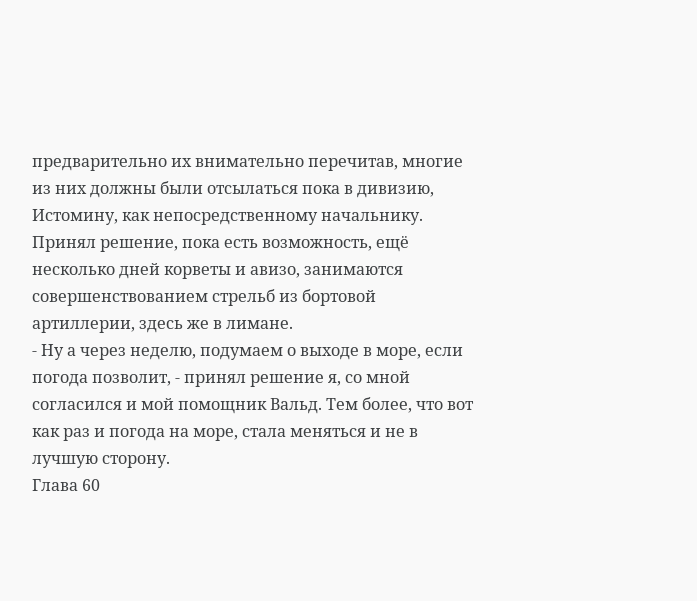предварительно их внимательно перечитав, многие из них должны были отсылаться пока в дивизию, Истомину, как непосредственному начальнику.
Принял решение, пока есть возможность, ещё несколько дней корветы и авизо, занимаются совершенствованием стрельб из бортовой артиллерии, здесь же в лимане.
- Ну а через неделю, подумаем о выходе в море, если погода позволит, - принял решение я, со мной согласился и мой помощник Вальд. Тем более, что вот как раз и погода на море, стала меняться и не в лучшую сторону.
Глава 60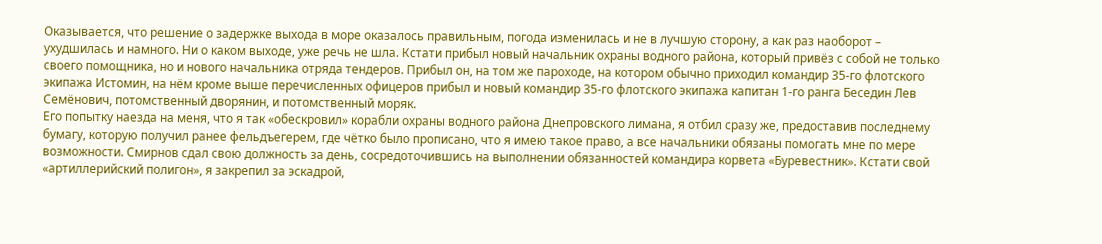Оказывается, что решение о задержке выхода в море оказалось правильным, погода изменилась и не в лучшую сторону, а как раз наоборот – ухудшилась и намного. Ни о каком выходе, уже речь не шла. Кстати прибыл новый начальник охраны водного района, который привёз с собой не только своего помощника, но и нового начальника отряда тендеров. Прибыл он, на том же пароходе, на котором обычно приходил командир 35-го флотского экипажа Истомин, на нём кроме выше перечисленных офицеров прибыл и новый командир 35-го флотского экипажа капитан 1-го ранга Беседин Лев Семёнович, потомственный дворянин, и потомственный моряк.
Его попытку наезда на меня, что я так «обескровил» корабли охраны водного района Днепровского лимана, я отбил сразу же, предоставив последнему бумагу, которую получил ранее фельдъегерем, где чётко было прописано, что я имею такое право, а все начальники обязаны помогать мне по мере возможности. Смирнов сдал свою должность за день, сосредоточившись на выполнении обязанностей командира корвета «Буревестник». Кстати свой «артиллерийский полигон», я закрепил за эскадрой,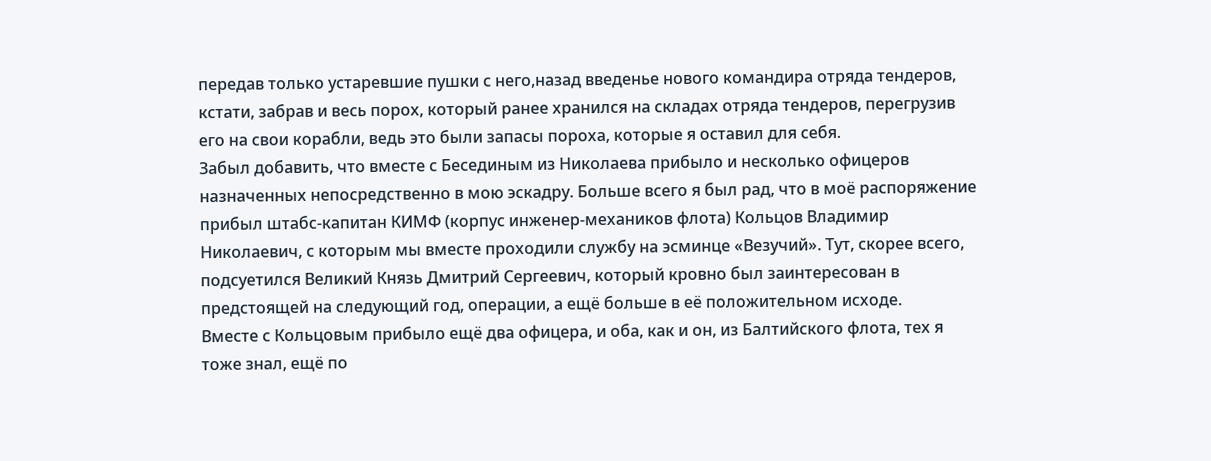передав только устаревшие пушки с него,назад введенье нового командира отряда тендеров, кстати, забрав и весь порох, который ранее хранился на складах отряда тендеров, перегрузив его на свои корабли, ведь это были запасы пороха, которые я оставил для себя.
Забыл добавить, что вместе с Бесединым из Николаева прибыло и несколько офицеров назначенных непосредственно в мою эскадру. Больше всего я был рад, что в моё распоряжение прибыл штабс-капитан КИМФ (корпус инженер-механиков флота) Кольцов Владимир Николаевич, с которым мы вместе проходили службу на эсминце «Везучий». Тут, скорее всего, подсуетился Великий Князь Дмитрий Сергеевич, который кровно был заинтересован в предстоящей на следующий год, операции, а ещё больше в её положительном исходе.
Вместе с Кольцовым прибыло ещё два офицера, и оба, как и он, из Балтийского флота, тех я тоже знал, ещё по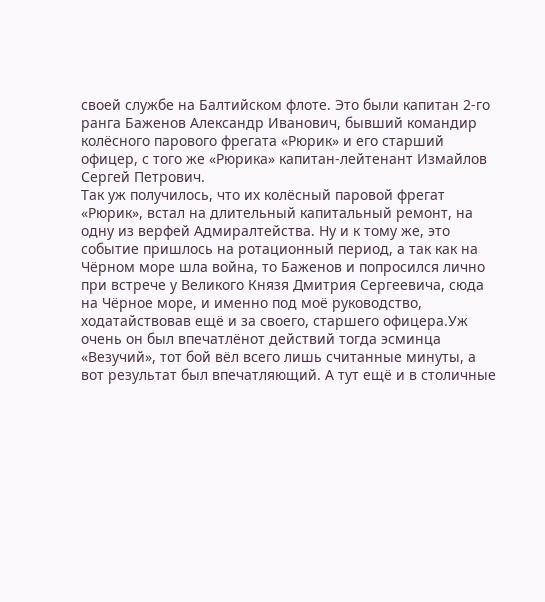своей службе на Балтийском флоте. Это были капитан 2-го ранга Баженов Александр Иванович, бывший командир колёсного парового фрегата «Рюрик» и его старший офицер, с того же «Рюрика» капитан-лейтенант Измайлов Сергей Петрович.
Так уж получилось, что их колёсный паровой фрегат «Рюрик», встал на длительный капитальный ремонт, на одну из верфей Адмиралтейства. Ну и к тому же, это событие пришлось на ротационный период, а так как на Чёрном море шла война, то Баженов и попросился лично при встрече у Великого Князя Дмитрия Сергеевича, сюда на Чёрное море, и именно под моё руководство, ходатайствовав ещё и за своего, старшего офицера.Уж очень он был впечатлёнот действий тогда эсминца «Везучий», тот бой вёл всего лишь считанные минуты, а вот результат был впечатляющий. А тут ещё и в столичные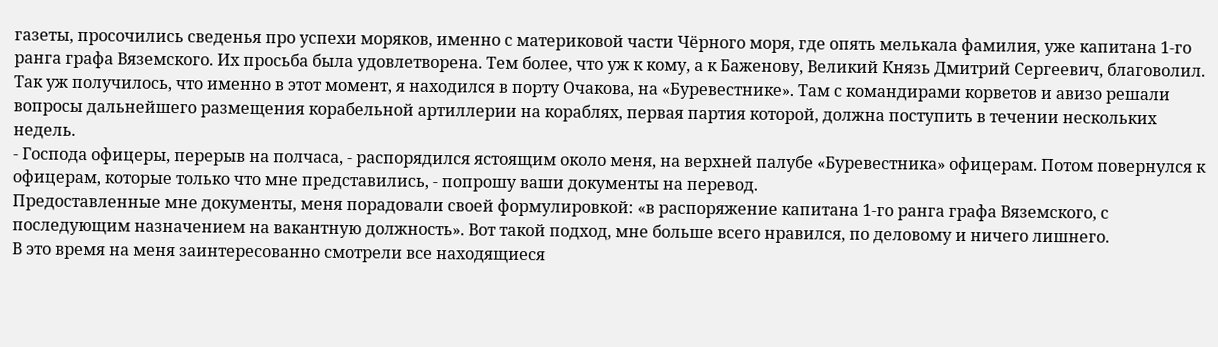газеты, просочились сведенья про успехи моряков, именно с материковой части Чёрного моря, где опять мелькала фамилия, уже капитана 1-го ранга графа Вяземского. Их просьба была удовлетворена. Тем более, что уж к кому, а к Баженову, Великий Князь Дмитрий Сергеевич, благоволил.
Так уж получилось, что именно в этот момент, я находился в порту Очакова, на «Буревестнике». Там с командирами корветов и авизо решали вопросы дальнейшего размещения корабельной артиллерии на кораблях, первая партия которой, должна поступить в течении нескольких недель.
- Господа офицеры, перерыв на полчаса, - распорядился ястоящим около меня, на верхней палубе «Буревестника» офицерам. Потом повернулся к офицерам, которые только что мне представились, - попрошу ваши документы на перевод.
Предоставленные мне документы, меня порадовали своей формулировкой: «в распоряжение капитана 1-го ранга графа Вяземского, с последующим назначением на вакантную должность». Вот такой подход, мне больше всего нравился, по деловому и ничего лишнего.
В это время на меня заинтересованно смотрели все находящиеся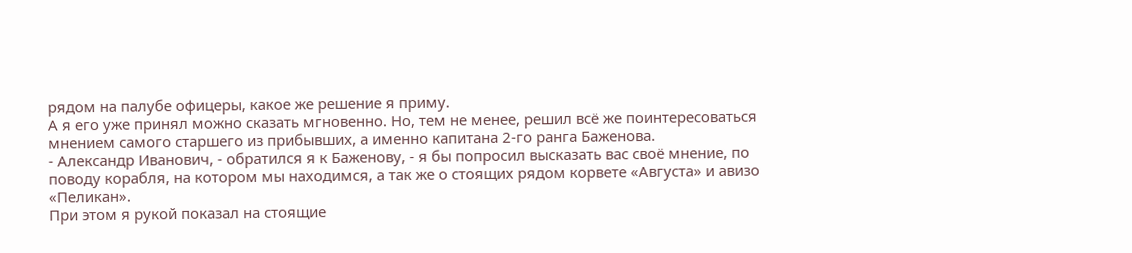рядом на палубе офицеры, какое же решение я приму.
А я его уже принял можно сказать мгновенно. Но, тем не менее, решил всё же поинтересоваться мнением самого старшего из прибывших, а именно капитана 2-го ранга Баженова.
- Александр Иванович, - обратился я к Баженову, - я бы попросил высказать вас своё мнение, по поводу корабля, на котором мы находимся, а так же о стоящих рядом корвете «Августа» и авизо «Пеликан».
При этом я рукой показал на стоящие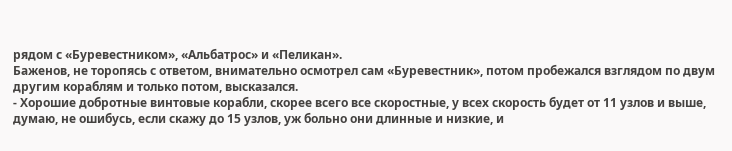рядом с «Буревестником», «Альбатрос» и «Пеликан».
Баженов, не торопясь с ответом, внимательно осмотрел сам «Буревестник», потом пробежался взглядом по двум другим кораблям и только потом, высказался.
- Хорошие добротные винтовые корабли, скорее всего все скоростные, у всех скорость будет от 11 узлов и выше, думаю, не ошибусь, если скажу до 15 узлов, уж больно они длинные и низкие, и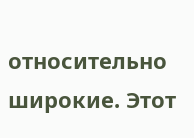относительно широкие. Этот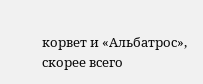корвет и «Альбатрос», скорее всего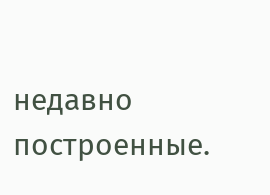недавно построенные.